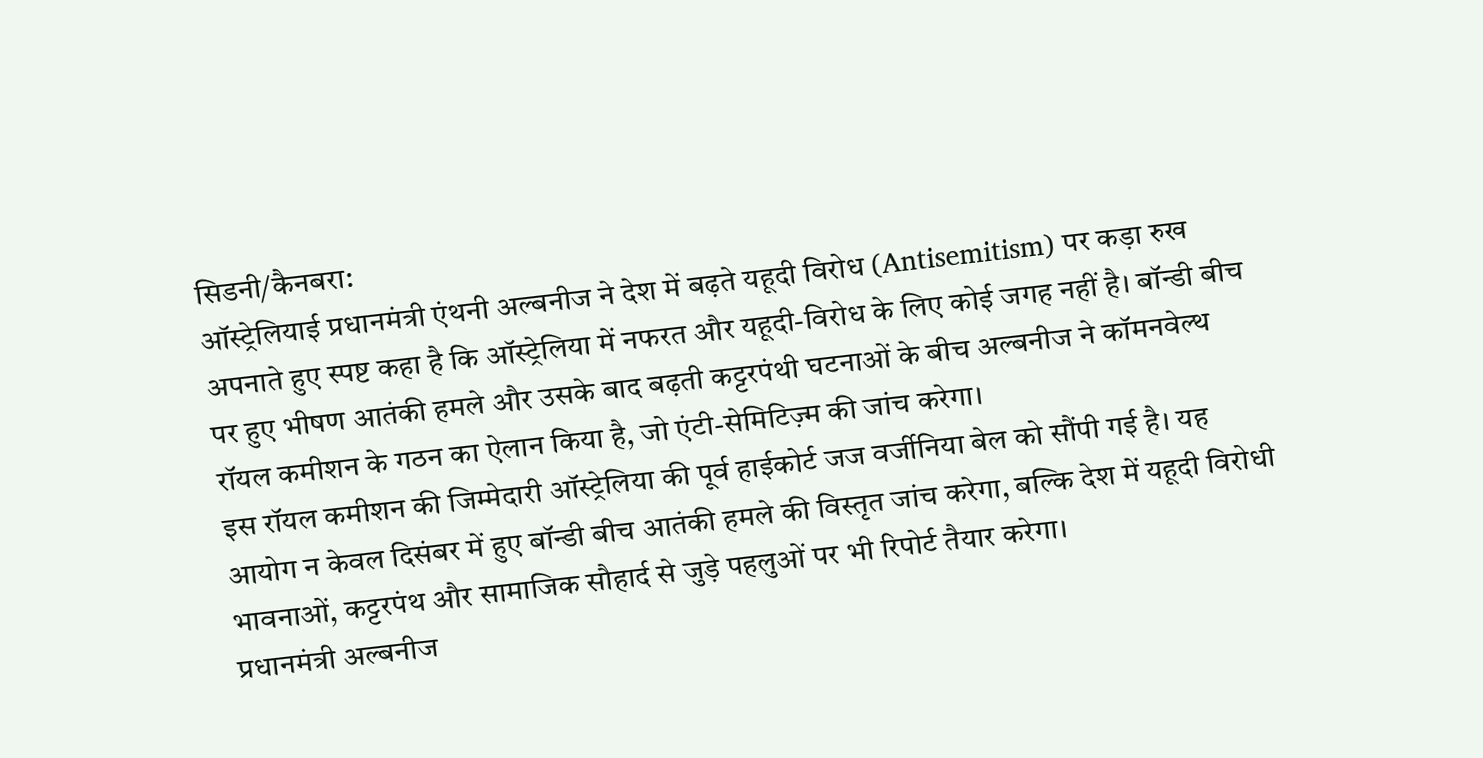सिडनी/कैनबरा:
ऑस्ट्रेलियाई प्रधानमंत्री एंथनी अल्बनीज ने देश में बढ़ते यहूदी विरोध (Antisemitism) पर कड़ा रुख अपनाते हुए स्पष्ट कहा है कि ऑस्ट्रेलिया में नफरत और यहूदी-विरोध के लिए कोई जगह नहीं है। बॉन्डी बीच पर हुए भीषण आतंकी हमले और उसके बाद बढ़ती कट्टरपंथी घटनाओं के बीच अल्बनीज ने कॉमनवेल्थ रॉयल कमीशन के गठन का ऐलान किया है, जो एंटी-सेमिटिज़्म की जांच करेगा।
इस रॉयल कमीशन की जिम्मेदारी ऑस्ट्रेलिया की पूर्व हाईकोर्ट जज वर्जीनिया बेल को सौंपी गई है। यह आयोग न केवल दिसंबर में हुए बॉन्डी बीच आतंकी हमले की विस्तृत जांच करेगा, बल्कि देश में यहूदी विरोधी भावनाओं, कट्टरपंथ और सामाजिक सौहार्द से जुड़े पहलुओं पर भी रिपोर्ट तैयार करेगा।
प्रधानमंत्री अल्बनीज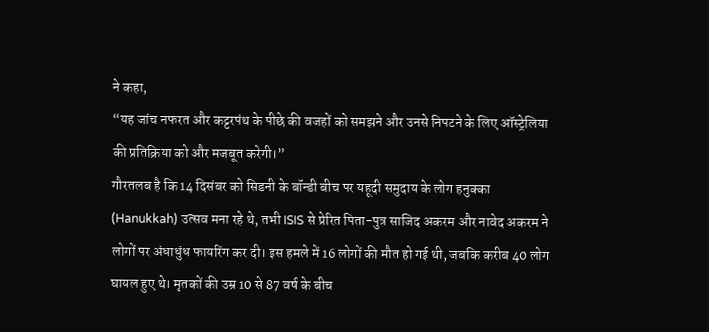ने कहा,
“यह जांच नफरत और कट्टरपंथ के पीछे की वजहों को समझने और उनसे निपटने के लिए ऑस्ट्रेलिया की प्रतिक्रिया को और मजबूत करेगी।”
गौरतलब है कि 14 दिसंबर को सिडनी के बॉन्डी बीच पर यहूदी समुदाय के लोग हनुक्का (Hanukkah) उत्सव मना रहे थे, तभी ISIS से प्रेरित पिता-पुत्र साजिद अकरम और नावेद अकरम ने लोगों पर अंधाधुंध फायरिंग कर दी। इस हमले में 16 लोगों की मौत हो गई थी, जबकि करीब 40 लोग घायल हुए थे। मृतकों की उम्र 10 से 87 वर्ष के बीच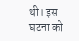थी। इस घटना को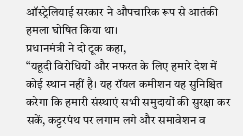ऑस्ट्रेलियाई सरकार ने औपचारिक रूप से आतंकी हमला घोषित किया था।
प्रधानमंत्री ने दो टूक कहा,
“यहूदी विरोधियों और नफरत के लिए हमारे देश में कोई स्थान नहीं है। यह रॉयल कमीशन यह सुनिश्चित करेगा कि हमारी संस्थाएं सभी समुदायों की सुरक्षा कर सकें, कट्टरपंथ पर लगाम लगे और समावेशन व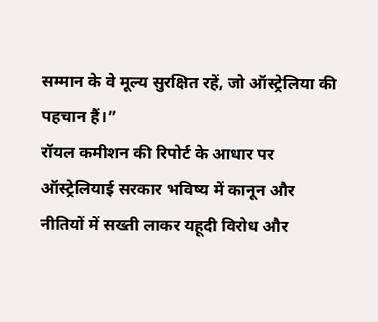सम्मान के वे मूल्य सुरक्षित रहें, जो ऑस्ट्रेलिया की पहचान हैं।”
रॉयल कमीशन की रिपोर्ट के आधार पर ऑस्ट्रेलियाई सरकार भविष्य में कानून और नीतियों में सख्ती लाकर यहूदी विरोध और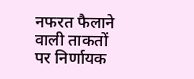नफरत फैलाने वाली ताकतों पर निर्णायक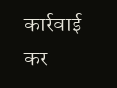कार्रवाई कर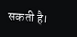सकती है।